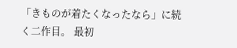「きものが着たくなったなら」に続く二作目。 最初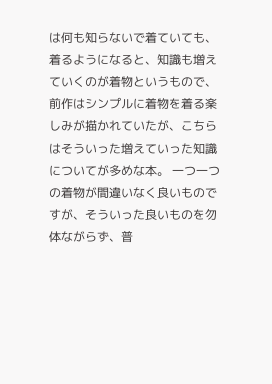は何も知らないで着ていても、着るようになると、知識も増えていくのが着物というもので、前作はシンプルに着物を着る楽しみが描かれていたが、こちらはそういった増えていった知識についてが多めな本。 一つ一つの着物が間違いなく良いものですが、そういった良いものを勿体ながらず、普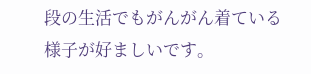段の生活でもがんがん着ている様子が好ましいです。